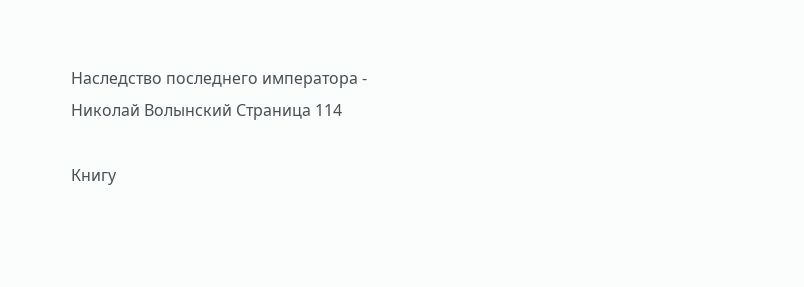Наследство последнего императора - Николай Волынский Страница 114

Книгу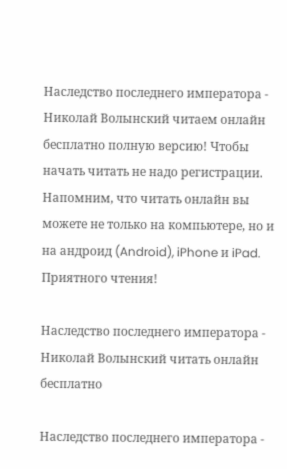Наследство последнего императора - Николай Волынский читаем онлайн бесплатно полную версию! Чтобы начать читать не надо регистрации. Напомним, что читать онлайн вы можете не только на компьютере, но и на андроид (Android), iPhone и iPad. Приятного чтения!

Наследство последнего императора - Николай Волынский читать онлайн бесплатно

Наследство последнего императора -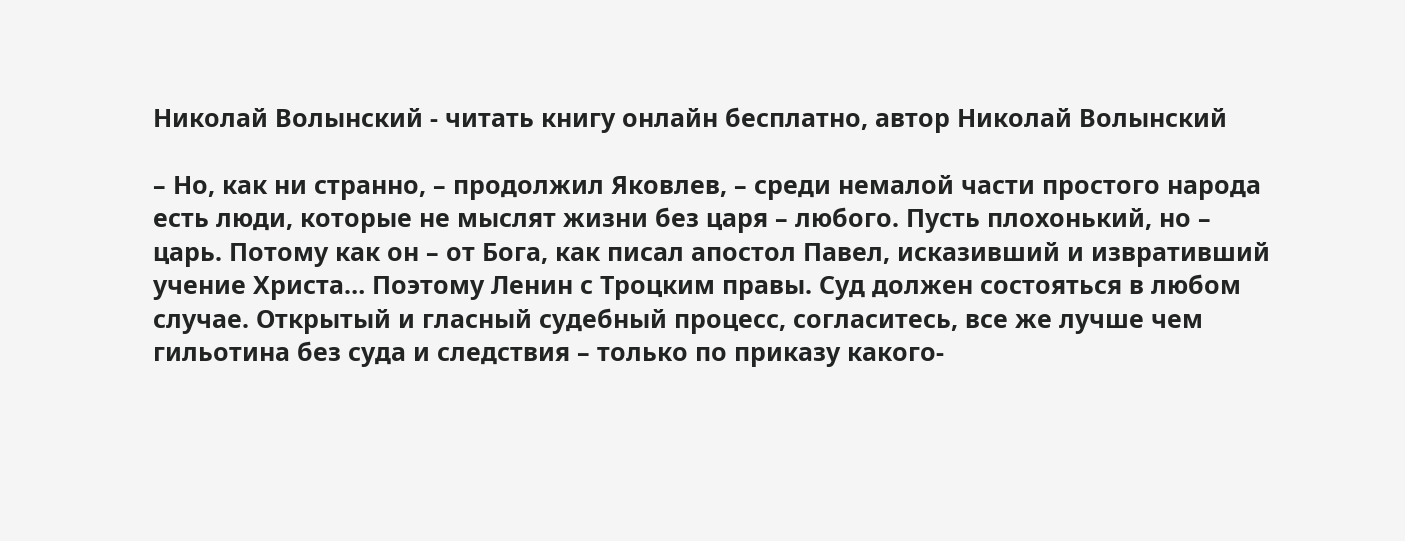Николай Волынский - читать книгу онлайн бесплатно, автор Николай Волынский

– Но, как ни странно, – продолжил Яковлев, – среди немалой части простого народа есть люди, которые не мыслят жизни без царя – любого. Пусть плохонький, но – царь. Потому как он – от Бога, как писал апостол Павел, исказивший и извративший учение Христа… Поэтому Ленин с Троцким правы. Суд должен состояться в любом случае. Открытый и гласный судебный процесс, согласитесь, все же лучше чем гильотина без суда и следствия – только по приказу какого-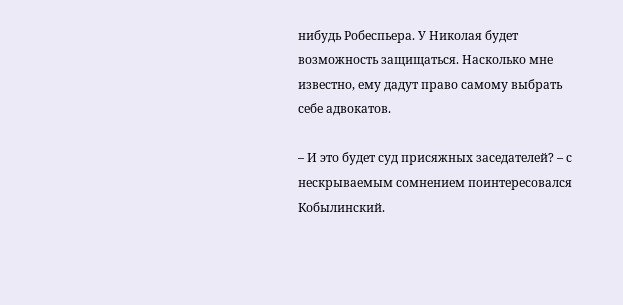нибудь Робеспьера. У Николая будет возможность защищаться. Насколько мне известно, ему дадут право самому выбрать себе адвокатов.

– И это будет суд присяжных заседателей? – с нескрываемым сомнением поинтересовался Кобылинский.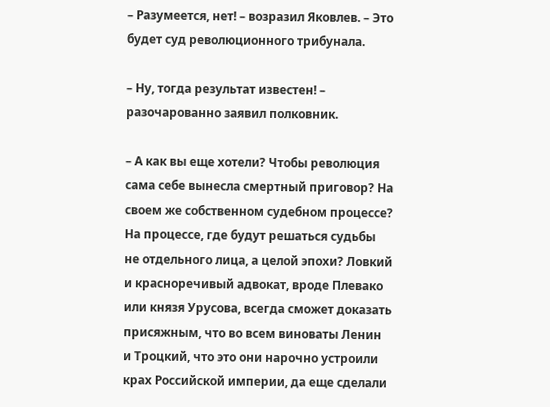– Разумеется, нет! – возразил Яковлев. – Это будет суд революционного трибунала.

– Ну, тогда результат известен! – разочарованно заявил полковник.

– А как вы еще хотели? Чтобы революция сама себе вынесла смертный приговор? На своем же собственном судебном процессе? На процессе, где будут решаться судьбы не отдельного лица, а целой эпохи? Ловкий и красноречивый адвокат, вроде Плевако или князя Урусова, всегда сможет доказать присяжным, что во всем виноваты Ленин и Троцкий, что это они нарочно устроили крах Российской империи, да еще сделали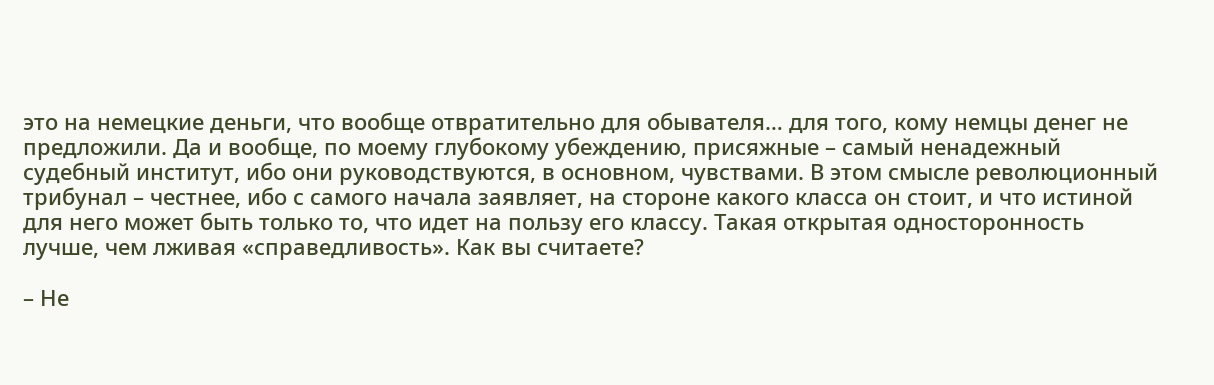это на немецкие деньги, что вообще отвратительно для обывателя… для того, кому немцы денег не предложили. Да и вообще, по моему глубокому убеждению, присяжные – самый ненадежный судебный институт, ибо они руководствуются, в основном, чувствами. В этом смысле революционный трибунал – честнее, ибо с самого начала заявляет, на стороне какого класса он стоит, и что истиной для него может быть только то, что идет на пользу его классу. Такая открытая односторонность лучше, чем лживая «справедливость». Как вы считаете?

– Не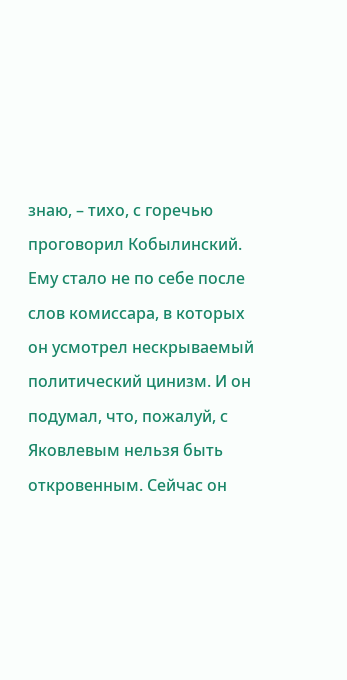знаю, – тихо, с горечью проговорил Кобылинский. Ему стало не по себе после слов комиссара, в которых он усмотрел нескрываемый политический цинизм. И он подумал, что, пожалуй, с Яковлевым нельзя быть откровенным. Сейчас он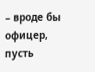– вроде бы офицер, пусть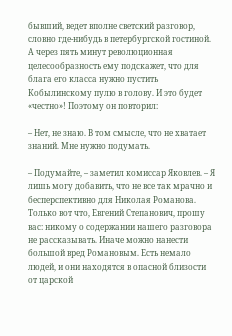бывший, ведет вполне светский разговор, словно где-нибудь в петербургской гостиной. А через пять минут революционная целесообразность ему подскажет, что для блага его класса нужно пустить Кобылинскому пулю в голову. И это будет «честно»! Поэтому он повторил:

– Нет, не знаю. В том смысле, что не хватает знаний. Мне нужно подумать.

– Подумайте, – заметил комиссар Яковлев. – Я лишь могу добавить, что не все так мрачно и бесперспективно для Николая Романова. Только вот что, Евгений Степанович, прошу вас: никому о содержании нашего разговора не рассказывать. Иначе можно нанести большой вред Романовым. Есть немало людей, и они находятся в опасной близости от царской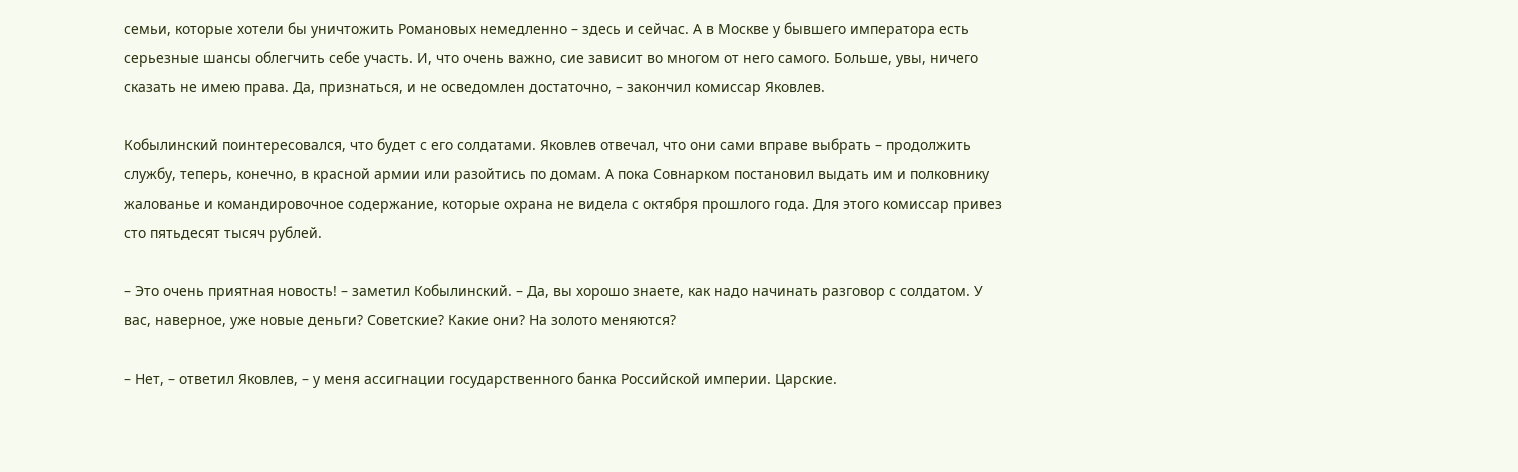семьи, которые хотели бы уничтожить Романовых немедленно – здесь и сейчас. А в Москве у бывшего императора есть серьезные шансы облегчить себе участь. И, что очень важно, сие зависит во многом от него самого. Больше, увы, ничего сказать не имею права. Да, признаться, и не осведомлен достаточно, – закончил комиссар Яковлев.

Кобылинский поинтересовался, что будет с его солдатами. Яковлев отвечал, что они сами вправе выбрать – продолжить службу, теперь, конечно, в красной армии или разойтись по домам. А пока Совнарком постановил выдать им и полковнику жалованье и командировочное содержание, которые охрана не видела с октября прошлого года. Для этого комиссар привез сто пятьдесят тысяч рублей.

– Это очень приятная новость! – заметил Кобылинский. – Да, вы хорошо знаете, как надо начинать разговор с солдатом. У вас, наверное, уже новые деньги? Советские? Какие они? На золото меняются?

– Нет, – ответил Яковлев, – у меня ассигнации государственного банка Российской империи. Царские.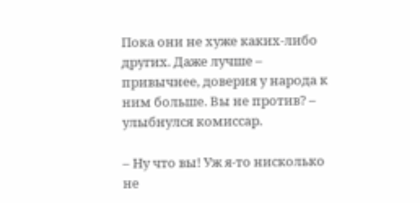Пока они не хуже каких-либо других. Даже лучше – привычнее, доверия у народа к ним больше. Вы не против? – улыбнулся комиссар.

– Ну что вы! Уж я-то нисколько не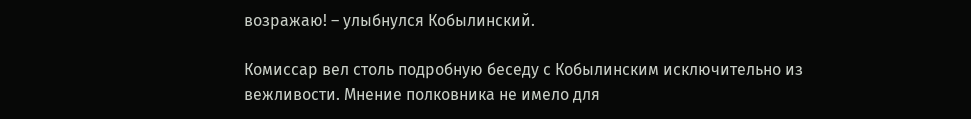возражаю! – улыбнулся Кобылинский.

Комиссар вел столь подробную беседу с Кобылинским исключительно из вежливости. Мнение полковника не имело для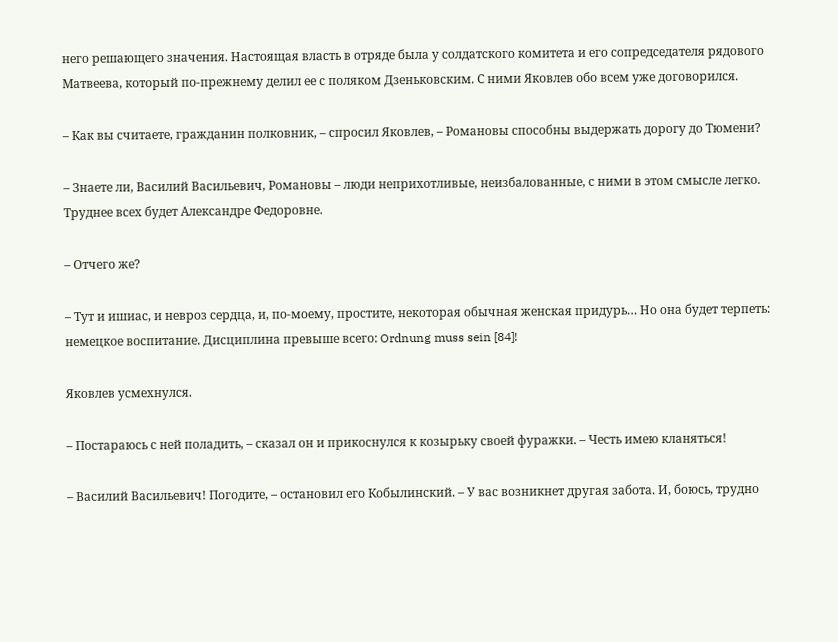него решающего значения. Настоящая власть в отряде была у солдатского комитета и его сопредседателя рядового Матвеева, который по-прежнему делил ее с поляком Дзеньковским. С ними Яковлев обо всем уже договорился.

– Как вы считаете, гражданин полковник, – спросил Яковлев, – Романовы способны выдержать дорогу до Тюмени?

– Знаете ли, Василий Васильевич, Романовы – люди неприхотливые, неизбалованные, с ними в этом смысле легко. Труднее всех будет Александре Федоровне.

– Отчего же?

– Тут и ишиас, и невроз сердца, и, по-моему, простите, некоторая обычная женская придурь… Но она будет терпеть: немецкое воспитание. Дисциплина превыше всего: Ordnung muss sein [84]!

Яковлев усмехнулся.

– Постараюсь с ней поладить, – сказал он и прикоснулся к козырьку своей фуражки. – Честь имею кланяться!

– Василий Васильевич! Погодите, – остановил его Кобылинский. – У вас возникнет другая забота. И, боюсь, трудно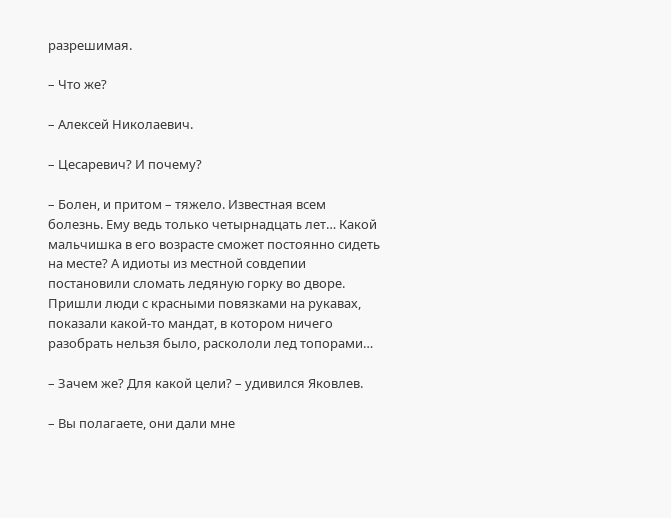разрешимая.

– Что же?

– Алексей Николаевич.

– Цесаревич? И почему?

– Болен, и притом – тяжело. Известная всем болезнь. Ему ведь только четырнадцать лет… Какой мальчишка в его возрасте сможет постоянно сидеть на месте? А идиоты из местной совдепии постановили сломать ледяную горку во дворе. Пришли люди с красными повязками на рукавах, показали какой-то мандат, в котором ничего разобрать нельзя было, раскололи лед топорами…

– Зачем же? Для какой цели? – удивился Яковлев.

– Вы полагаете, они дали мне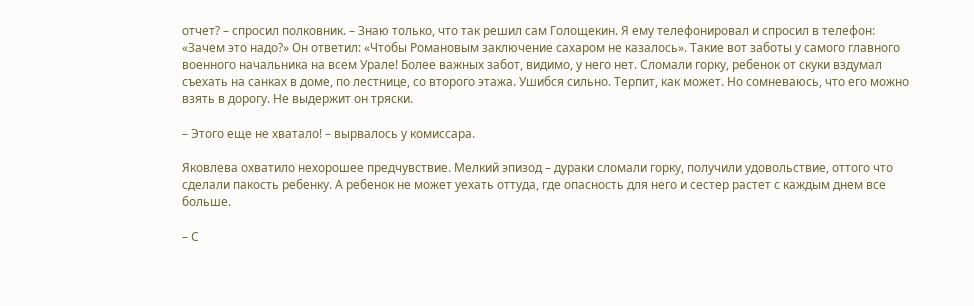отчет? – спросил полковник. – Знаю только, что так решил сам Голощекин. Я ему телефонировал и спросил в телефон: «Зачем это надо?» Он ответил: «Чтобы Романовым заключение сахаром не казалось». Такие вот заботы у самого главного военного начальника на всем Урале! Более важных забот, видимо, у него нет. Сломали горку, ребенок от скуки вздумал съехать на санках в доме, по лестнице, со второго этажа. Ушибся сильно. Терпит, как может. Но сомневаюсь, что его можно взять в дорогу. Не выдержит он тряски.

– Этого еще не хватало! – вырвалось у комиссара.

Яковлева охватило нехорошее предчувствие. Мелкий эпизод – дураки сломали горку, получили удовольствие, оттого что сделали пакость ребенку. А ребенок не может уехать оттуда, где опасность для него и сестер растет с каждым днем все больше.

– С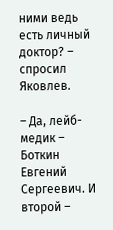ними ведь есть личный доктор? – спросил Яковлев.

– Да, лейб-медик – Боткин Евгений Сергеевич. И второй –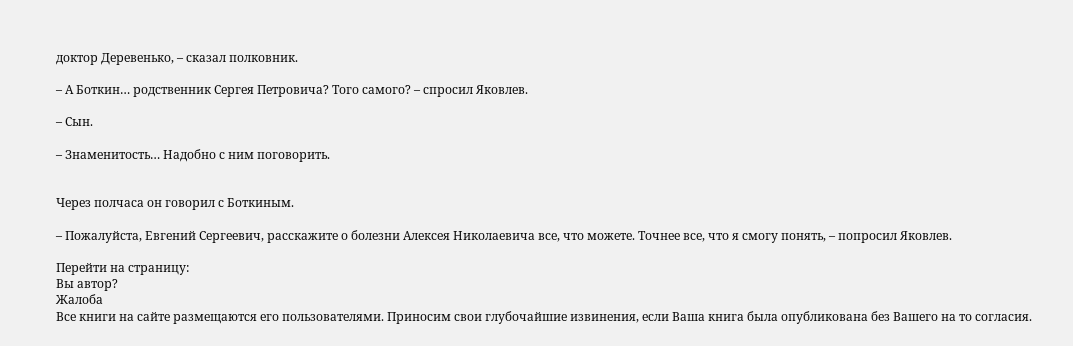доктор Деревенько, – сказал полковник.

– А Боткин… родственник Сергея Петровича? Того самого? – спросил Яковлев.

– Сын.

– Знаменитость… Надобно с ним поговорить.


Через полчаса он говорил с Боткиным.

– Пожалуйста, Евгений Сергеевич, расскажите о болезни Алексея Николаевича все, что можете. Точнее все, что я смогу понять, – попросил Яковлев.

Перейти на страницу:
Вы автор?
Жалоба
Все книги на сайте размещаются его пользователями. Приносим свои глубочайшие извинения, если Ваша книга была опубликована без Вашего на то согласия.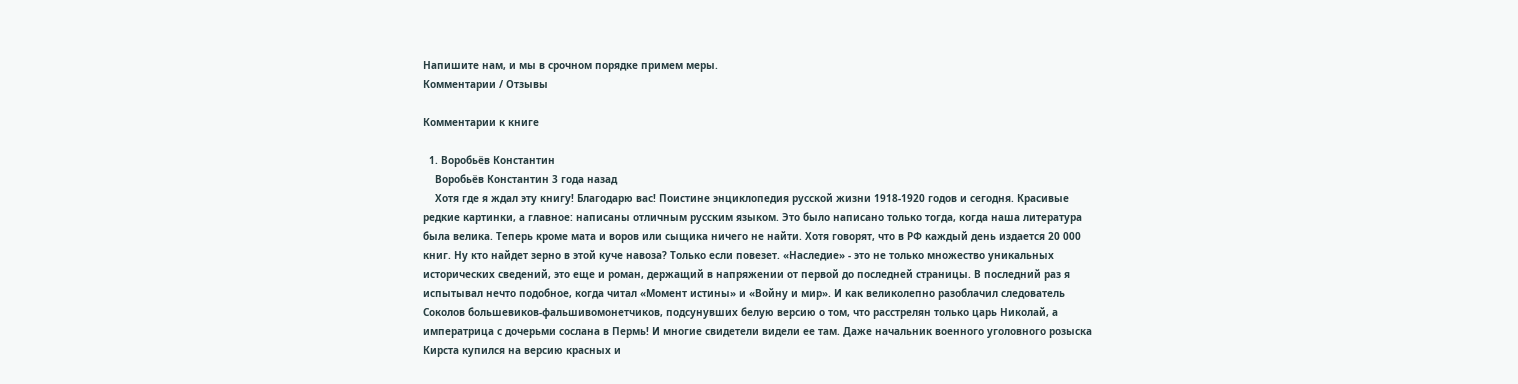Напишите нам, и мы в срочном порядке примем меры.
Комментарии / Отзывы

Комментарии к книге

  1. Воробьёв Константин
    Воробьёв Константин 3 года назад
    Хотя где я ждал эту книгу! Благодарю вас! Поистине энциклопедия русской жизни 1918-1920 годов и сегодня. Красивые редкие картинки, а главное: написаны отличным русским языком. Это было написано только тогда, когда наша литература была велика. Теперь кроме мата и воров или сыщика ничего не найти. Хотя говорят, что в РФ каждый день издается 20 000 книг. Ну кто найдет зерно в этой куче навоза? Только если повезет. «Наследие» - это не только множество уникальных исторических сведений, это еще и роман, держащий в напряжении от первой до последней страницы. В последний раз я испытывал нечто подобное, когда читал «Момент истины» и «Войну и мир». И как великолепно разоблачил следователь Соколов большевиков-фальшивомонетчиков, подсунувших белую версию о том, что расстрелян только царь Николай, а императрица с дочерьми сослана в Пермь! И многие свидетели видели ее там. Даже начальник военного уголовного розыска Кирста купился на версию красных и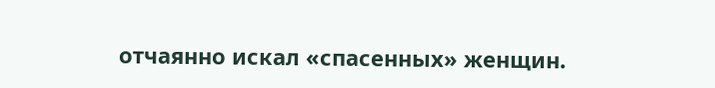отчаянно искал «спасенных» женщин.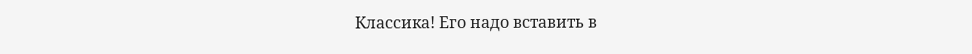Классика! Его надо вставить в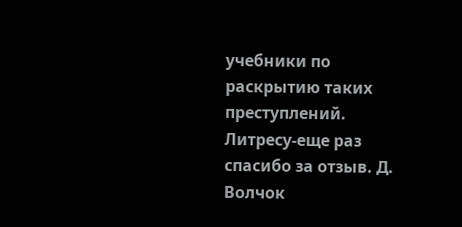учебники по раскрытию таких преступлений. Литресу-еще раз спасибо за отзыв. Д. Волчок